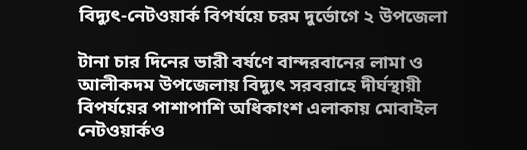বিদ্যুৎ-নেটওয়ার্ক বিপর্যয়ে চরম দুর্ভোগে ২ উপজেলা

টানা চার দিনের ভারী বর্ষণে বান্দরবানের লামা ও আলীকদম উপজেলায় বিদ্যুৎ সরবরাহে দীর্ঘস্থায়ী বিপর্যয়ের পাশাপাশি অধিকাংশ এলাকায় মোবাইল নেটওয়ার্কও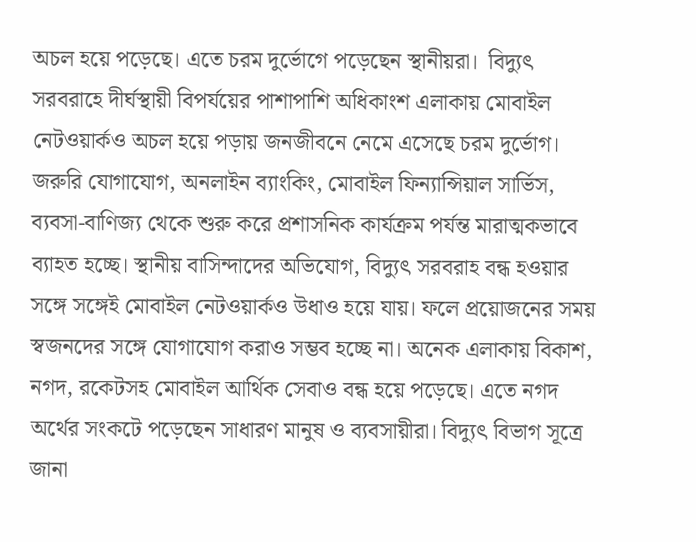অচল হয়ে পড়েছে। এতে চরম দুর্ভোগে পড়েছেন স্থানীয়রা।  বিদ্যুৎ সরবরাহে দীর্ঘস্থায়ী বিপর্যয়ের পাশাপাশি অধিকাংশ এলাকায় মোবাইল নেটওয়ার্কও অচল হয়ে পড়ায় জনজীবনে নেমে এসেছে চরম দুর্ভোগ।  জরুরি যোগাযোগ, অনলাইন ব্যাংকিং, মোবাইল ফিন্যান্সিয়াল সার্ভিস, ব্যবসা-বাণিজ্য থেকে শুরু করে প্রশাসনিক কার্যক্রম পর্যন্ত মারাত্মকভাবে ব্যাহত হচ্ছে। স্থানীয় বাসিন্দাদের অভিযোগ, বিদ্যুৎ সরবরাহ বন্ধ হওয়ার সঙ্গে সঙ্গেই মোবাইল নেটওয়ার্কও উধাও হয়ে যায়। ফলে প্রয়োজনের সময় স্বজনদের সঙ্গে যোগাযোগ করাও সম্ভব হচ্ছে না। অনেক এলাকায় বিকাশ, নগদ, রকেটসহ মোবাইল আর্থিক সেবাও বন্ধ হয়ে পড়েছে। এতে নগদ অর্থের সংকটে পড়েছেন সাধারণ মানুষ ও ব্যবসায়ীরা। বিদ্যুৎ বিভাগ সূত্রে জানা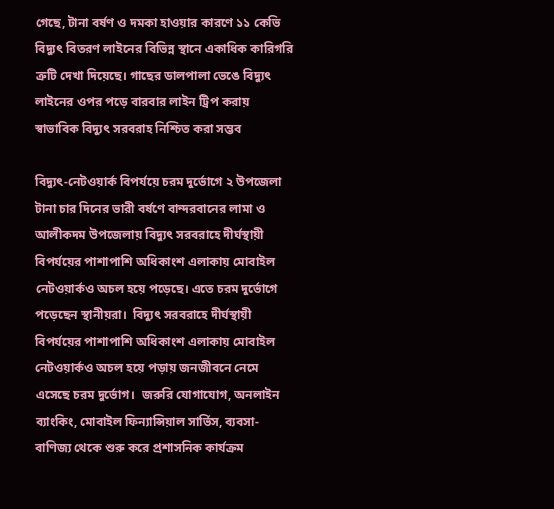গেছে, টানা বর্ষণ ও দমকা হাওয়ার কারণে ১১ কেভি বিদ্যুৎ বিতরণ লাইনের বিভিন্ন স্থানে একাধিক কারিগরি ত্রুটি দেখা দিয়েছে। গাছের ডালপালা ভেঙে বিদ্যুৎ লাইনের ওপর পড়ে বারবার লাইন ট্রিপ করায় স্বাভাবিক বিদ্যুৎ সরবরাহ নিশ্চিত করা সম্ভব

বিদ্যুৎ-নেটওয়ার্ক বিপর্যয়ে চরম দুর্ভোগে ২ উপজেলা
টানা চার দিনের ভারী বর্ষণে বান্দরবানের লামা ও আলীকদম উপজেলায় বিদ্যুৎ সরবরাহে দীর্ঘস্থায়ী বিপর্যয়ের পাশাপাশি অধিকাংশ এলাকায় মোবাইল নেটওয়ার্কও অচল হয়ে পড়েছে। এতে চরম দুর্ভোগে পড়েছেন স্থানীয়রা।  বিদ্যুৎ সরবরাহে দীর্ঘস্থায়ী বিপর্যয়ের পাশাপাশি অধিকাংশ এলাকায় মোবাইল নেটওয়ার্কও অচল হয়ে পড়ায় জনজীবনে নেমে এসেছে চরম দুর্ভোগ।  জরুরি যোগাযোগ, অনলাইন ব্যাংকিং, মোবাইল ফিন্যান্সিয়াল সার্ভিস, ব্যবসা-বাণিজ্য থেকে শুরু করে প্রশাসনিক কার্যক্রম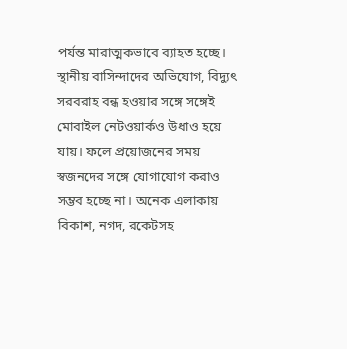পর্যন্ত মারাত্মকভাবে ব্যাহত হচ্ছে। স্থানীয় বাসিন্দাদের অভিযোগ, বিদ্যুৎ সরবরাহ বন্ধ হওয়ার সঙ্গে সঙ্গেই মোবাইল নেটওয়ার্কও উধাও হয়ে যায়। ফলে প্রয়োজনের সময় স্বজনদের সঙ্গে যোগাযোগ করাও সম্ভব হচ্ছে না। অনেক এলাকায় বিকাশ, নগদ, রকেটসহ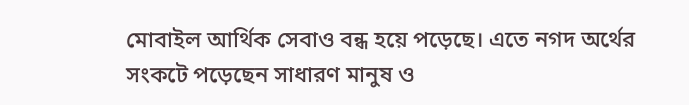মোবাইল আর্থিক সেবাও বন্ধ হয়ে পড়েছে। এতে নগদ অর্থের সংকটে পড়েছেন সাধারণ মানুষ ও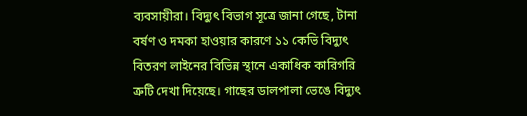ব্যবসায়ীরা। বিদ্যুৎ বিভাগ সূত্রে জানা গেছে, টানা বর্ষণ ও দমকা হাওয়ার কারণে ১১ কেভি বিদ্যুৎ বিতরণ লাইনের বিভিন্ন স্থানে একাধিক কারিগরি ত্রুটি দেখা দিয়েছে। গাছের ডালপালা ভেঙে বিদ্যুৎ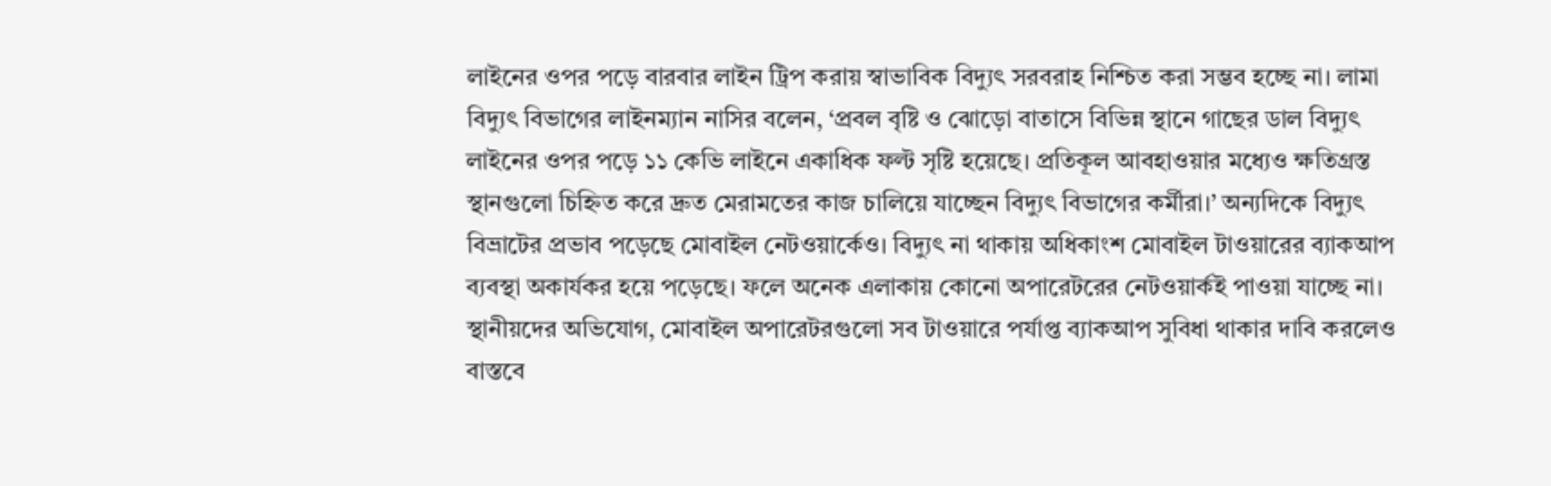লাইনের ওপর পড়ে বারবার লাইন ট্রিপ করায় স্বাভাবিক বিদ্যুৎ সরবরাহ নিশ্চিত করা সম্ভব হচ্ছে না। লামা বিদ্যুৎ বিভাগের লাইনম্যান নাসির বলেন, ‘প্রবল বৃষ্টি ও ঝোড়ো বাতাসে বিভিন্ন স্থানে গাছের ডাল বিদ্যুৎ লাইনের ওপর পড়ে ১১ কেভি লাইনে একাধিক ফল্ট সৃষ্টি হয়েছে। প্রতিকূল আবহাওয়ার মধ্যেও ক্ষতিগ্রস্ত স্থানগুলো চিহ্নিত করে দ্রুত মেরামতের কাজ চালিয়ে যাচ্ছেন বিদ্যুৎ বিভাগের কর্মীরা।’ অন্যদিকে বিদ্যুৎ বিভ্রাটের প্রভাব পড়েছে মোবাইল নেটওয়ার্কেও। বিদ্যুৎ না থাকায় অধিকাংশ মোবাইল টাওয়ারের ব্যাকআপ ব্যবস্থা অকার্যকর হয়ে পড়েছে। ফলে অনেক এলাকায় কোনো অপারেটরের নেটওয়ার্কই পাওয়া যাচ্ছে না। স্থানীয়দের অভিযোগ, মোবাইল অপারেটরগুলো সব টাওয়ারে পর্যাপ্ত ব্যাকআপ সুবিধা থাকার দাবি করলেও বাস্তবে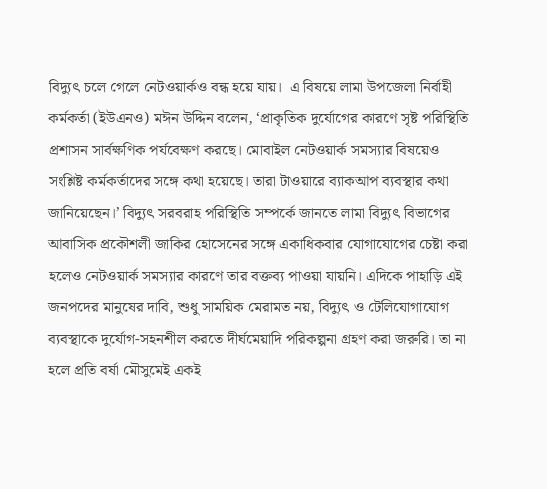বিদ্যুৎ চলে গেলে নেটওয়ার্কও বন্ধ হয়ে যায়।  এ বিষয়ে লামা উপজেলা নির্বাহী কর্মকর্তা (ইউএনও) মঈন উদ্দিন বলেন, ‘প্রাকৃতিক দুর্যোগের কারণে সৃষ্ট পরিস্থিতি প্রশাসন সার্বক্ষণিক পর্যবেক্ষণ করছে। মোবাইল নেটওয়ার্ক সমস্যার বিষয়েও সংশ্লিষ্ট কর্মকর্তাদের সঙ্গে কথা হয়েছে। তারা টাওয়ারে ব্যাকআপ ব্যবস্থার কথা জানিয়েছেন।’ বিদ্যুৎ সরবরাহ পরিস্থিতি সম্পর্কে জানতে লামা বিদ্যুৎ বিভাগের আবাসিক প্রকৌশলী জাকির হোসেনের সঙ্গে একাধিকবার যোগাযোগের চেষ্টা করা হলেও নেটওয়ার্ক সমস্যার কারণে তার বক্তব্য পাওয়া যায়নি। এদিকে পাহাড়ি এই জনপদের মানুষের দাবি, শুধু সাময়িক মেরামত নয়, বিদ্যুৎ ও টেলিযোগাযোগ ব্যবস্থাকে দুর্যোগ-সহনশীল করতে দীর্ঘমেয়াদি পরিকল্পনা গ্রহণ করা জরুরি। তা না হলে প্রতি বর্ষা মৌসুমেই একই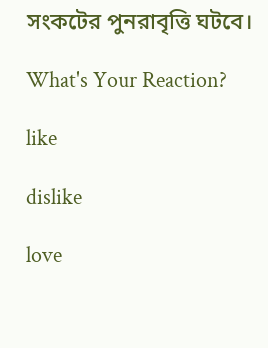সংকটের পুনরাবৃত্তি ঘটবে।

What's Your Reaction?

like

dislike

love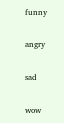funny

angry

sad

wow